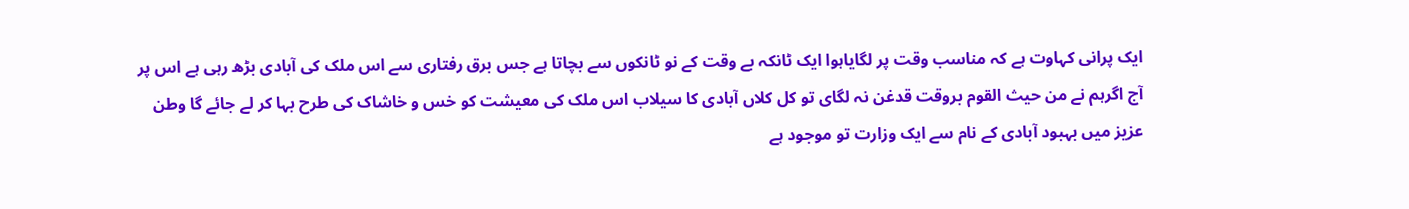ایک پرانی کہاوت ہے کہ مناسب وقت پر لگایاہوا ایک ٹانکہ بے وقت کے نو ٹانکوں سے بچاتا ہے جس برق رفتاری سے اس ملک کی آبادی بڑھ رہی ہے اس پر آج اگرہم نے من حیث القوم بروقت قدغن نہ لگای تو کل کلاں آبادی کا سیلاب اس ملک کی معیشت کو خس و خاشاک کی طرح بہا کر لے جائے گا وطن عزیز میں بہبود آبادی کے نام سے ایک وزارت تو موجود ہے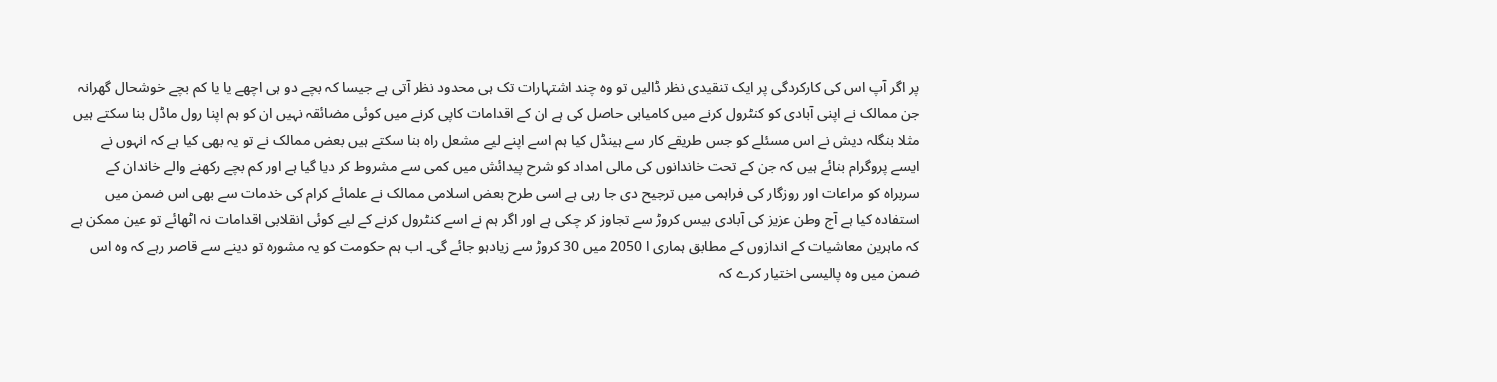پر اگر آپ اس کی کارکردگی پر ایک تنقیدی نظر ڈالیں تو وہ چند اشتہارات تک ہی محدود نظر آتی ہے جیسا کہ بچے دو ہی اچھے یا یا کم بچے خوشحال گھرانہ جن ممالک نے اپنی آبادی کو کنٹرول کرنے میں کامیابی حاصل کی ہے ان کے اقدامات کاپی کرنے میں کوئی مضائقہ نہیں ان کو ہم اپنا رول ماڈل بنا سکتے ہیں مثلا بنگلہ دیش نے اس مسئلے کو جس طریقے کار سے ہینڈل کیا ہم اسے اپنے لیے مشعل راہ بنا سکتے ہیں بعض ممالک نے تو یہ بھی کیا ہے کہ انہوں نے ایسے پروگرام بنائے ہیں کہ جن کے تحت خاندانوں کی مالی امداد کو شرح پیدائش میں کمی سے مشروط کر دیا گیا ہے اور کم بچے رکھنے والے خاندان کے سربراہ کو مراعات اور روزگار کی فراہمی میں ترجیح دی جا رہی ہے اسی طرح بعض اسلامی ممالک نے علمائے کرام کی خدمات سے بھی اس ضمن میں استفادہ کیا ہے آج وطن عزیز کی آبادی بیس کروڑ سے تجاوز کر چکی ہے اور اگر ہم نے اسے کنٹرول کرنے کے لیے کوئی انقلابی اقدامات نہ اٹھائے تو عین ممکن ہے کہ ماہرین معاشیات کے اندازوں کے مطابق ہماری ا 2050 میں 30 کروڑ سے زیادہو جائے گی۔ اب ہم حکومت کو یہ مشورہ تو دینے سے قاصر رہے کہ وہ اس ضمن میں وہ پالیسی اختیار کرے کہ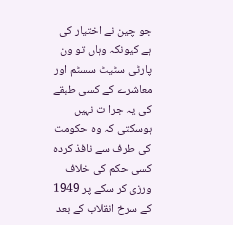جو چین نے اختیار کی ہے کیونکہ وہاں تو ون پارٹی سٹیٹ سسٹم اور معاشرے کے کسی طبقے کی یہ جرا ت نہیں ہوسکتی کہ وہ حکومت کی طرف سے نافذ کردہ کسی حکم کی خلاف ورزی کر سکے پر 1949 کے سرخ انقلاب کے بعد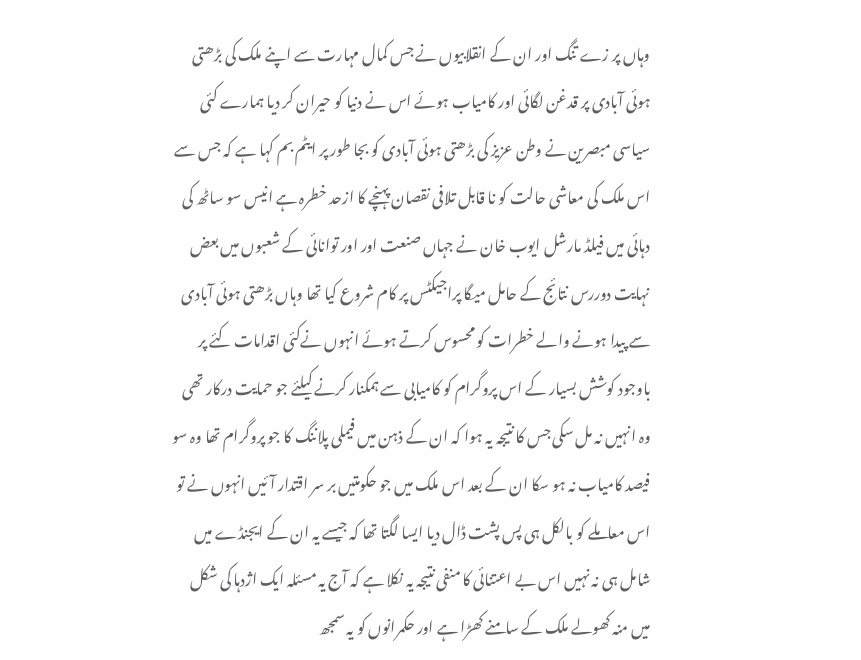وہاں پر زے تنگ اور ان کے انقلابیوں نے جس کمال مہارت سے اپنے ملک کی بڑھتی ہوئی آبادی پر قدغن لگائی اور کامیاب ہوئے اس نے دنیا کو حیران کر دیا ہمارے کئی سیاسی مبصرین نے وطن عزیز کی بڑھتی ہوئی آبادی کو بجا طور پر ایٹم بم کہا ہے کہ جس سے اس ملک کی معاشی حالت کو نا قابل تلافی نقصان پہنچے کا ازحد خطرہ ہے انیس سو ساٹھ کی دہائی میں فیلڈ مارشل ایوب خان نے جہاں صنعت اور اور توانائی کے شعبوں میں بعض نہایت دوررس نتائج کے حامل میگا پراجیکٹس پر کام شروع کیا تھا وہاں بڑھتی ہوئی آبادی سے پیدا ہونے والے خطرات کو محسوس کرتے ہوئے انہوں نےکئی اقدامات کئے پر باوجود کوشش بسیار کے اس پروگرام کو کامیابی سے ہمکنار کرنے کیلئے جو حمایت درکار تھی وہ انہیں نہ مل سکی جس کا نتیجہ یہ ہوا کہ ان کے ذہن میں فیملی پلاننگ کا جو پروگرام تھا وہ سو فیصد کامیاب نہ ہو سکا ان کے بعد اس ملک میں جو حکومتیں بر سر اقتدار آئیں انہوں نے تو اس معاملے کو بالکل ہی پس پشت ڈال دیا ایسا لگتا تھا کہ جیسے یہ ان کے ایجنڈے میں شامل ہی نہ نہیں اس بے اعتنائی کا منفی نتیجہ یہ نکلا ہے کہ آج یہ مسئلہ ایک اژدہا کی شکل میں منہ کھولے ملک کے سامنے کھڑا ہے اور حکمرانوں کو یہ سمجھ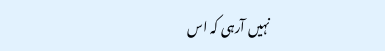نہیں آرہی کہ اس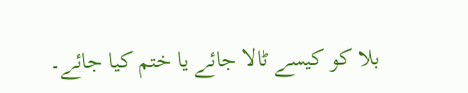بلا کو کیسے ٹالا جائے یا ختم کیا جائے۔